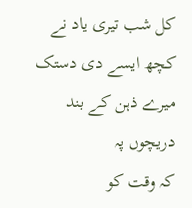کل شب تیری یاد نے
کچھ ایسے دی دستک
میرے ذہن کے بند دریچوں پہ
کہ وقت کو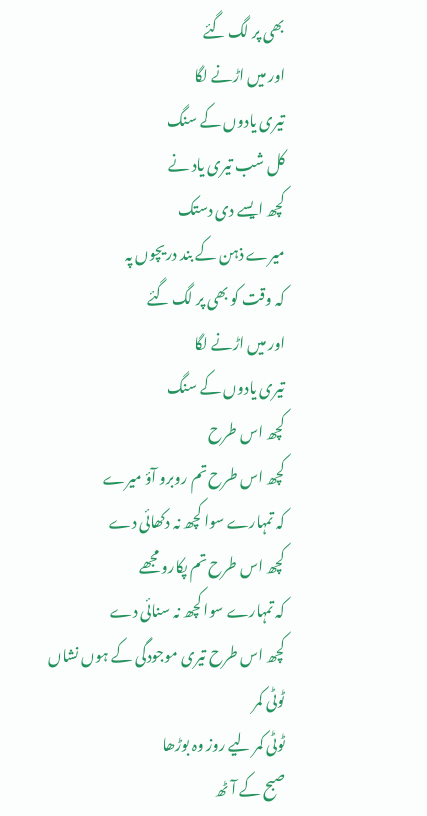بھی پر لگ گئے
اور میں اڑنے لگا
تیری یادوں کے سنگ
کل شب تیری یاد نے
کچھ ایسے دی دستک
میرے ذہن کے بند دریچوں پہ
کہ وقت کو بھی پر لگ گئے
اور میں اڑنے لگا
تیری یادوں کے سنگ
کچھ اس طرح
کچھ اس طرح تم روبرو آؤ میرے
کہ تمہارے سوا کچھ نہ دکھائی دے
کچھ اس طرح تم پکارو مجھے
کہ تمہارے سوا کچھ نہ سنائی دے
کچھ اس طرح تیری موجودگی کے ہوں نشاں
ٹوٹی کمر
ٹوٹی کمر لیے روز وہ بوڑھا
صبح کے آٹھ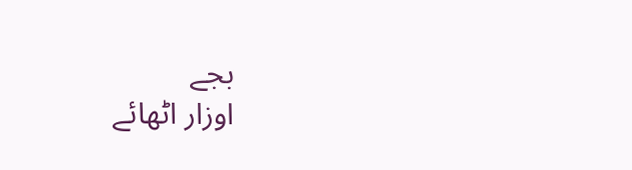بجے
اوزار اٹھائے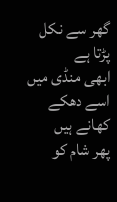گھر سے نکل پڑتا ہے
ابھی منڈی میں اسے دھکے کھانے ہیں
پھر شام کو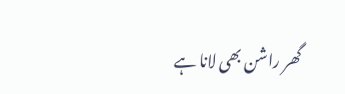گھر راشن بھی لانا ہے